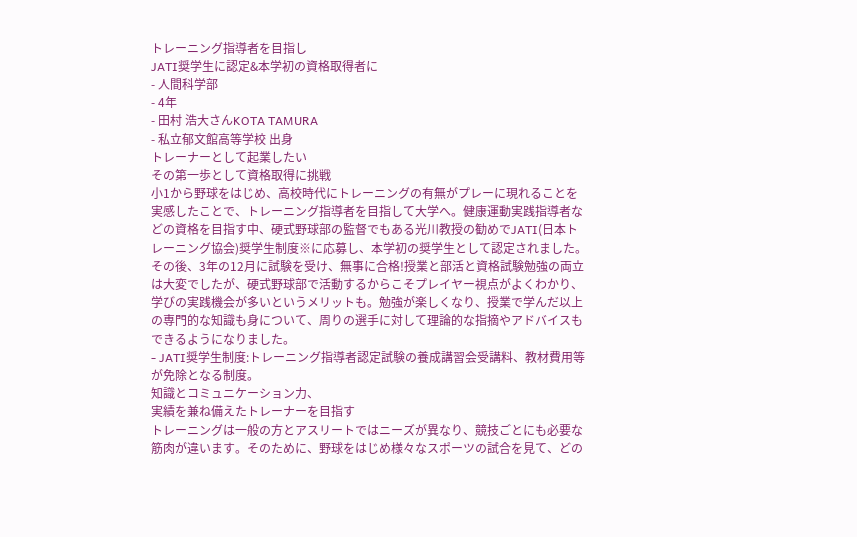トレーニング指導者を目指し
JATI奨学生に認定&本学初の資格取得者に
- 人間科学部
- 4年
- 田村 浩大さんKOTA TAMURA
- 私立郁文館高等学校 出身
トレーナーとして起業したい
その第一歩として資格取得に挑戦
小1から野球をはじめ、高校時代にトレーニングの有無がプレーに現れることを実感したことで、トレーニング指導者を目指して大学へ。健康運動実践指導者などの資格を目指す中、硬式野球部の監督でもある光川教授の勧めでJATI(日本トレーニング協会)奨学生制度※に応募し、本学初の奨学生として認定されました。その後、3年の12月に試験を受け、無事に合格!授業と部活と資格試験勉強の両立は大変でしたが、硬式野球部で活動するからこそプレイヤー視点がよくわかり、学びの実践機会が多いというメリットも。勉強が楽しくなり、授業で学んだ以上の専門的な知識も身について、周りの選手に対して理論的な指摘やアドバイスもできるようになりました。
- JATI奨学生制度:トレーニング指導者認定試験の養成講習会受講料、教材費用等が免除となる制度。
知識とコミュニケーション力、
実績を兼ね備えたトレーナーを目指す
トレーニングは一般の方とアスリートではニーズが異なり、競技ごとにも必要な筋肉が違います。そのために、野球をはじめ様々なスポーツの試合を見て、どの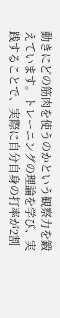動きにどの筋肉を使うのかという観察力を鍛えています。トレーニングの理論を学び、実践することで、実際に自分自身の打率が2割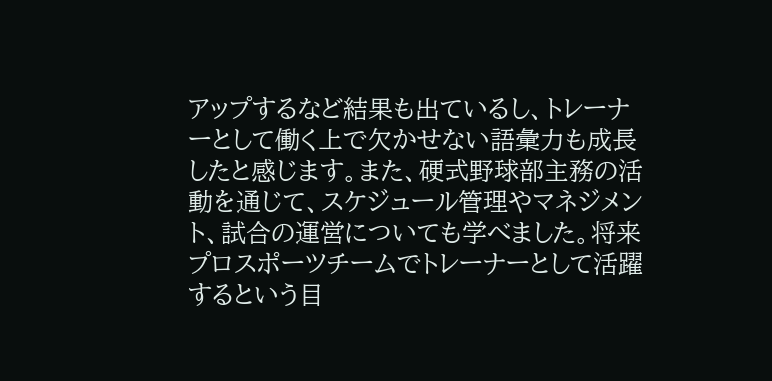アップするなど結果も出ているし、トレーナーとして働く上で欠かせない語彙力も成長したと感じます。また、硬式野球部主務の活動を通じて、スケジュール管理やマネジメント、試合の運営についても学べました。将来プロスポーツチームでトレーナーとして活躍するという目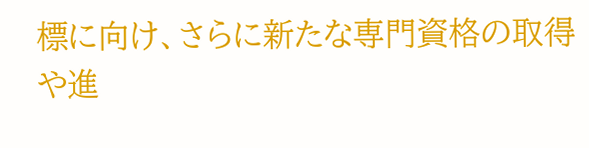標に向け、さらに新たな専門資格の取得や進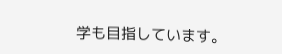学も目指しています。